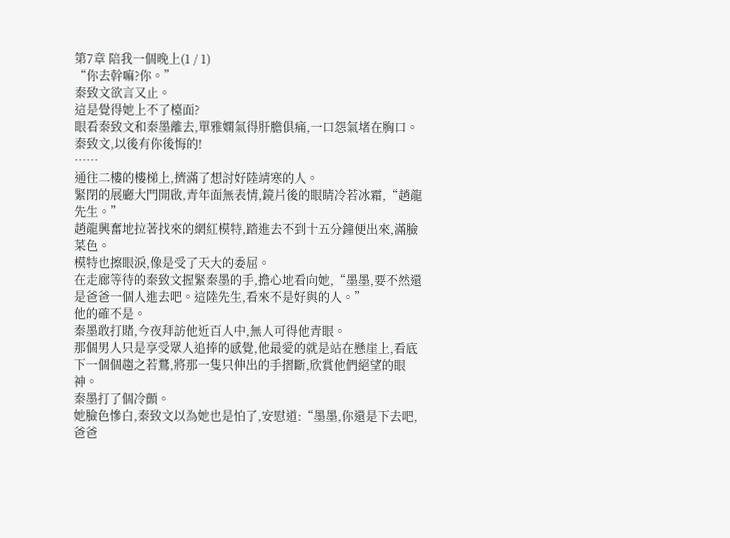第7章 陪我一個晚上(1 / 1)
“你去幹嘛?你。”
秦致文欲言又止。
這是覺得她上不了檯面?
眼看秦致文和秦墨離去,單雅嫻氣得肝膽俱痛,一口怨氣堵在胸口。
秦致文,以後有你後悔的!
……
通往二樓的樓梯上,擠滿了想討好陸靖寒的人。
緊閉的展廳大門開啟,青年面無表情,鏡片後的眼睛冷若冰霜,“趙龍先生。”
趙龍興奮地拉著找來的網紅模特,踏進去不到十五分鐘便出來,滿臉菜色。
模特也擦眼淚,像是受了天大的委屈。
在走廊等待的秦致文握緊秦墨的手,擔心地看向她,“墨墨,要不然還是爸爸一個人進去吧。這陸先生,看來不是好與的人。”
他的確不是。
秦墨敢打賭,今夜拜訪他近百人中,無人可得他青眼。
那個男人只是享受眾人追捧的感覺,他最愛的就是站在懸崖上,看底下一個個趨之若鶩,將那一隻只伸出的手摺斷,欣賞他們絕望的眼神。
秦墨打了個冷顫。
她臉色慘白,秦致文以為她也是怕了,安慰道:“墨墨,你還是下去吧,爸爸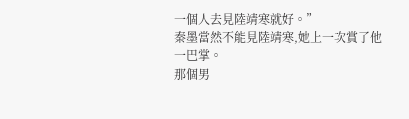一個人去見陸靖寒就好。”
秦墨當然不能見陸靖寒,她上一次賞了他一巴掌。
那個男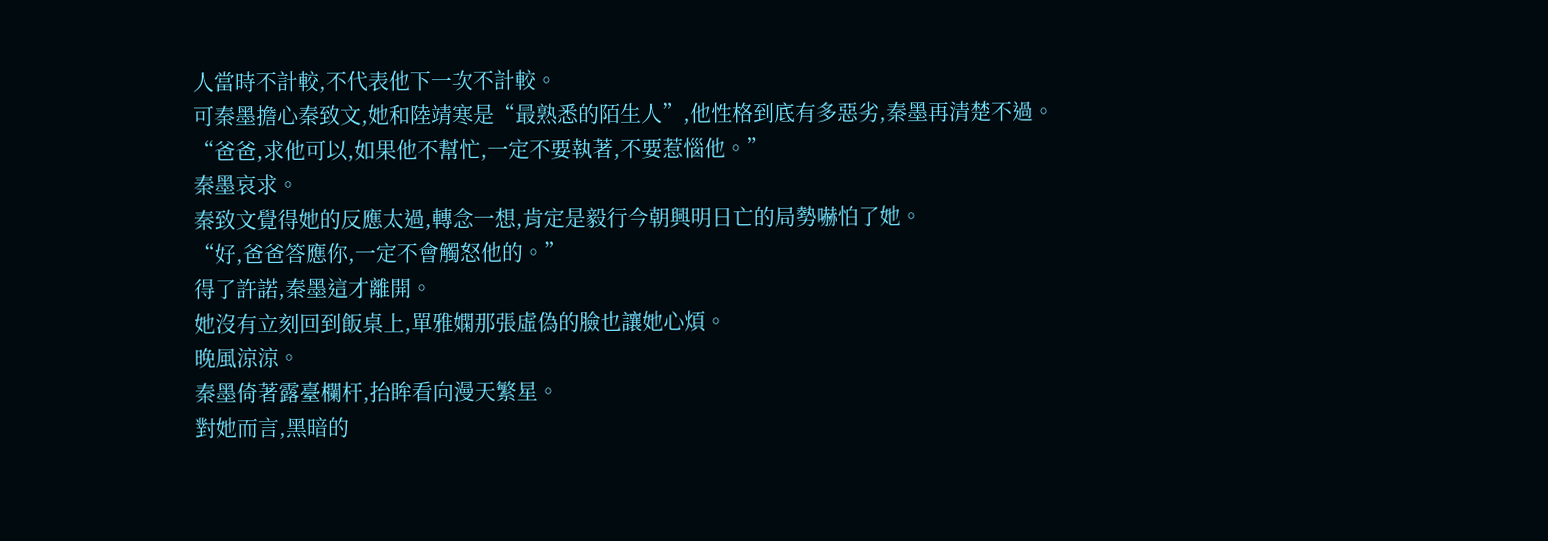人當時不計較,不代表他下一次不計較。
可秦墨擔心秦致文,她和陸靖寒是“最熟悉的陌生人”,他性格到底有多惡劣,秦墨再清楚不過。
“爸爸,求他可以,如果他不幫忙,一定不要執著,不要惹惱他。”
秦墨哀求。
秦致文覺得她的反應太過,轉念一想,肯定是毅行今朝興明日亡的局勢嚇怕了她。
“好,爸爸答應你,一定不會觸怒他的。”
得了許諾,秦墨這才離開。
她沒有立刻回到飯桌上,單雅嫻那張虛偽的臉也讓她心煩。
晚風涼涼。
秦墨倚著露臺欄杆,抬眸看向漫天繁星。
對她而言,黑暗的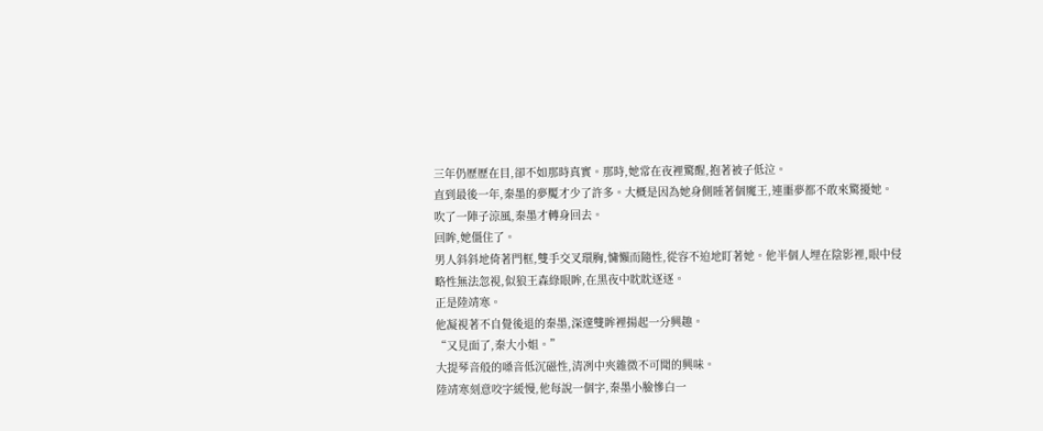三年仍歷歷在目,卻不如那時真實。那時,她常在夜裡驚醒,抱著被子低泣。
直到最後一年,秦墨的夢魘才少了許多。大概是因為她身側睡著個魔王,連噩夢都不敢來驚擾她。
吹了一陣子涼風,秦墨才轉身回去。
回眸,她僵住了。
男人斜斜地倚著門框,雙手交叉環胸,慵懶而隨性,從容不迫地盯著她。他半個人埋在陰影裡,眼中侵略性無法忽視,似狼王森綠眼眸,在黑夜中眈眈逐逐。
正是陸靖寒。
他凝視著不自覺後退的秦墨,深邃雙眸裡揚起一分興趣。
“又見面了,秦大小姐。”
大提琴音般的嗓音低沉磁性,清冽中夾雜微不可聞的興味。
陸靖寒刻意咬字緩慢,他每說一個字,秦墨小臉慘白一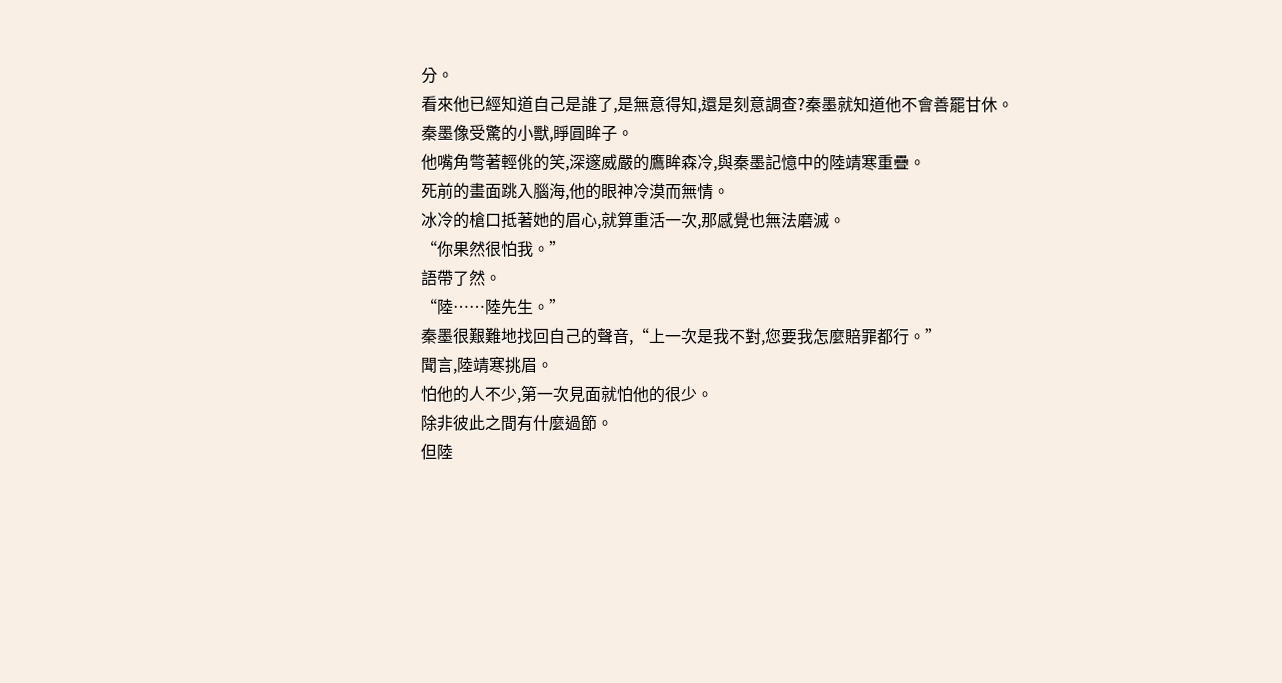分。
看來他已經知道自己是誰了,是無意得知,還是刻意調查?秦墨就知道他不會善罷甘休。
秦墨像受驚的小獸,睜圓眸子。
他嘴角彆著輕佻的笑,深邃威嚴的鷹眸森冷,與秦墨記憶中的陸靖寒重疊。
死前的畫面跳入腦海,他的眼神冷漠而無情。
冰冷的槍口抵著她的眉心,就算重活一次,那感覺也無法磨滅。
“你果然很怕我。”
語帶了然。
“陸……陸先生。”
秦墨很艱難地找回自己的聲音,“上一次是我不對,您要我怎麼賠罪都行。”
聞言,陸靖寒挑眉。
怕他的人不少,第一次見面就怕他的很少。
除非彼此之間有什麼過節。
但陸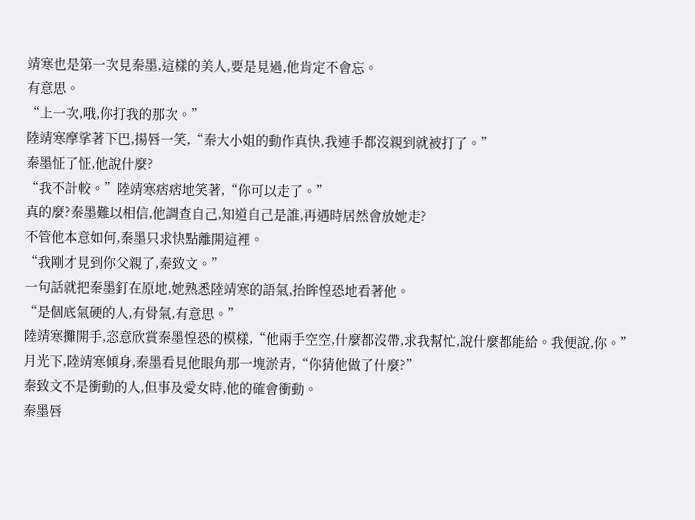靖寒也是第一次見秦墨,這樣的美人,要是見過,他肯定不會忘。
有意思。
“上一次,哦,你打我的那次。”
陸靖寒摩挲著下巴,揚唇一笑,“秦大小姐的動作真快,我連手都沒親到就被打了。”
秦墨怔了怔,他說什麼?
“我不計較。”陸靖寒痞痞地笑著,“你可以走了。”
真的麼?秦墨難以相信,他調查自己,知道自己是誰,再遇時居然會放她走?
不管他本意如何,秦墨只求快點離開這裡。
“我剛才見到你父親了,秦致文。”
一句話就把秦墨釘在原地,她熟悉陸靖寒的語氣,抬眸惶恐地看著他。
“是個底氣硬的人,有骨氣,有意思。”
陸靖寒攤開手,恣意欣賞秦墨惶恐的模樣,“他兩手空空,什麼都沒帶,求我幫忙,說什麼都能給。我便說,你。”
月光下,陸靖寒傾身,秦墨看見他眼角那一塊淤青,“你猜他做了什麼?”
秦致文不是衝動的人,但事及愛女時,他的確會衝動。
秦墨唇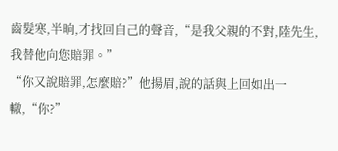齒髮寒,半晌,才找回自己的聲音,“是我父親的不對,陸先生,我替他向您賠罪。”
“你又說賠罪,怎麼賠?”他揚眉,說的話與上回如出一轍,“你?”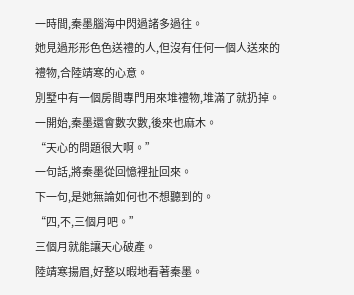一時間,秦墨腦海中閃過諸多過往。
她見過形形色色送禮的人,但沒有任何一個人送來的禮物,合陸靖寒的心意。
別墅中有一個房間專門用來堆禮物,堆滿了就扔掉。一開始,秦墨還會數次數,後來也麻木。
“天心的問題很大啊。”
一句話,將秦墨從回憶裡扯回來。
下一句,是她無論如何也不想聽到的。
“四,不,三個月吧。”
三個月就能讓天心破產。
陸靖寒揚眉,好整以暇地看著秦墨。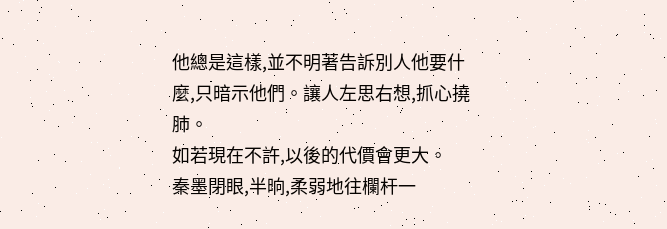他總是這樣,並不明著告訴別人他要什麼,只暗示他們。讓人左思右想,抓心撓肺。
如若現在不許,以後的代價會更大。
秦墨閉眼,半晌,柔弱地往欄杆一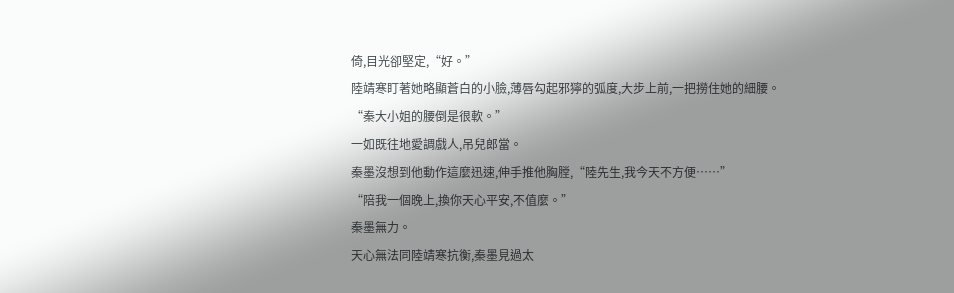倚,目光卻堅定,“好。”
陸靖寒盯著她略顯蒼白的小臉,薄唇勾起邪獰的弧度,大步上前,一把撈住她的細腰。
“秦大小姐的腰倒是很軟。”
一如既往地愛調戲人,吊兒郎當。
秦墨沒想到他動作這麼迅速,伸手推他胸膛,“陸先生,我今天不方便……”
“陪我一個晚上,換你天心平安,不值麼。”
秦墨無力。
天心無法同陸靖寒抗衡,秦墨見過太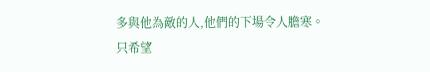多與他為敵的人,他們的下場令人膽寒。
只希望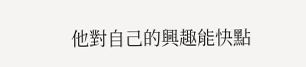他對自己的興趣能快點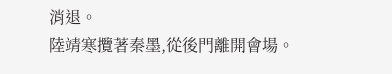消退。
陸靖寒攬著秦墨,從後門離開會場。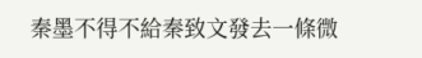秦墨不得不給秦致文發去一條微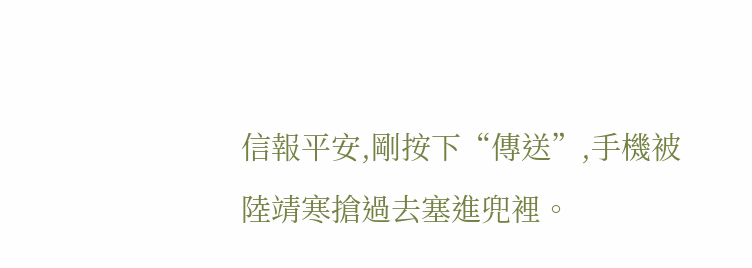信報平安,剛按下“傳送”,手機被陸靖寒搶過去塞進兜裡。